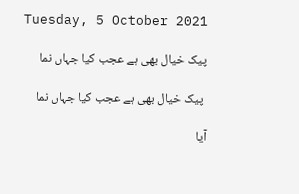Tuesday, 5 October 2021

پیک خیال بھی ہے عجب کیا جہاں نما

 پیک خیال بھی ہے عجب کیا جہاں نما

آیا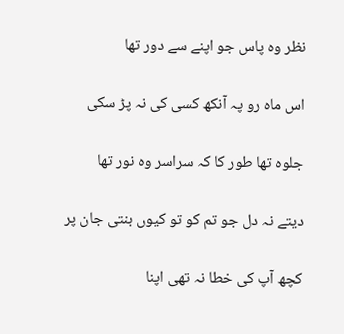نظر وہ پاس جو اپنے سے دور تھا

اس ماہ رو پہ آنکھ کسی کی نہ پڑ سکی

جلوہ تھا طور کا کہ سراسر وہ نور تھا

دیتے نہ دل جو تم کو تو کیوں بنتی جان پر

کچھ آپ کی خطا نہ تھی اپنا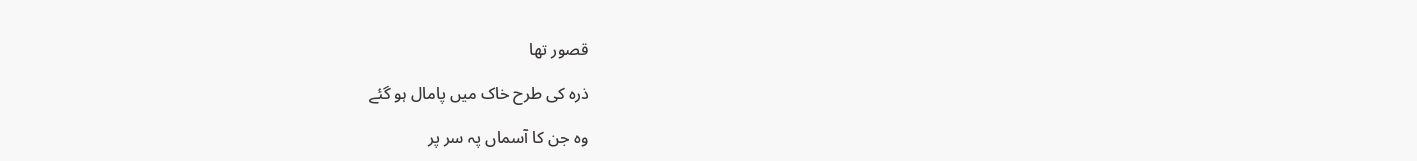قصور تھا

ذرہ کی طرح خاک میں پامال ہو گئے

وہ جن کا آسماں پہ سر پر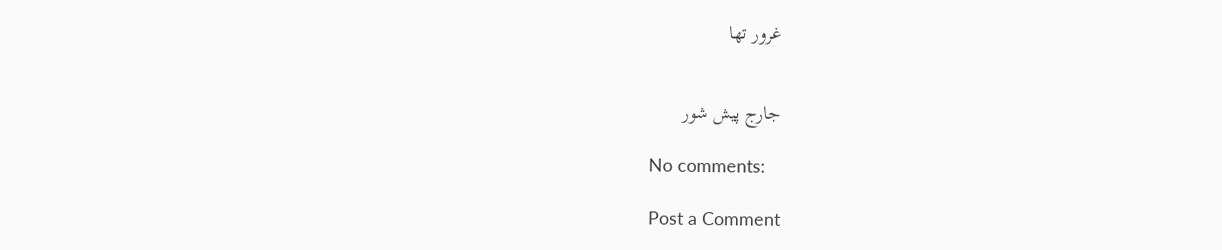غرور تھا


جارج پیش شور

No comments:

Post a Comment